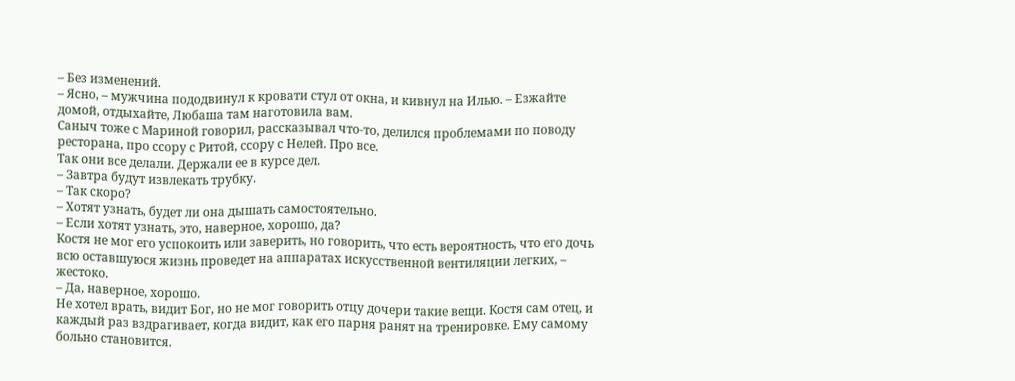– Без изменений.
– Ясно, – мужчина пододвинул к кровати стул от окна, и кивнул на Илью. – Езжайте домой, отдыхайте, Любаша там наготовила вам.
Саныч тоже с Мариной говорил, рассказывал что-то, делился проблемами по поводу ресторана, про ссору с Ритой, ссору с Нелей. Про все.
Так они все делали. Держали ее в курсе дел.
– Завтра будут извлекать трубку.
– Так скоро?
– Хотят узнать, будет ли она дышать самостоятельно.
– Если хотят узнать, это, наверное, хорошо, да?
Костя не мог его успокоить или заверить, но говорить, что есть вероятность, что его дочь всю оставшуюся жизнь проведет на аппаратах искусственной вентиляции легких, – жестоко.
– Да, наверное, хорошо.
Не хотел врать, видит Бог, но не мог говорить отцу дочери такие вещи. Костя сам отец, и каждый раз вздрагивает, когда видит, как его парня ранят на тренировке. Ему самому больно становится.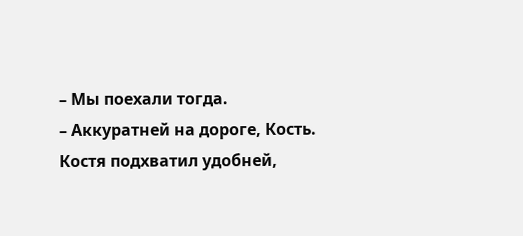– Мы поехали тогда.
– Аккуратней на дороге, Кость.
Костя подхватил удобней,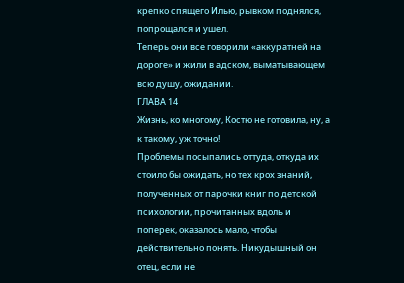крепко спящего Илью, рывком поднялся, попрощался и ушел.
Теперь они все говорили «аккуратней на дороге» и жили в адском, выматывающем всю душу, ожидании.
ГЛАВА 14
Жизнь, ко многому, Костю не готовила, ну, а к такому, уж точно!
Проблемы посыпались оттуда, откуда их стоило бы ожидать, но тех крох знаний, полученных от парочки книг по детской психологии, прочитанных вдоль и поперек, оказалось мало, чтобы действительно понять. Никудышный он отец, если не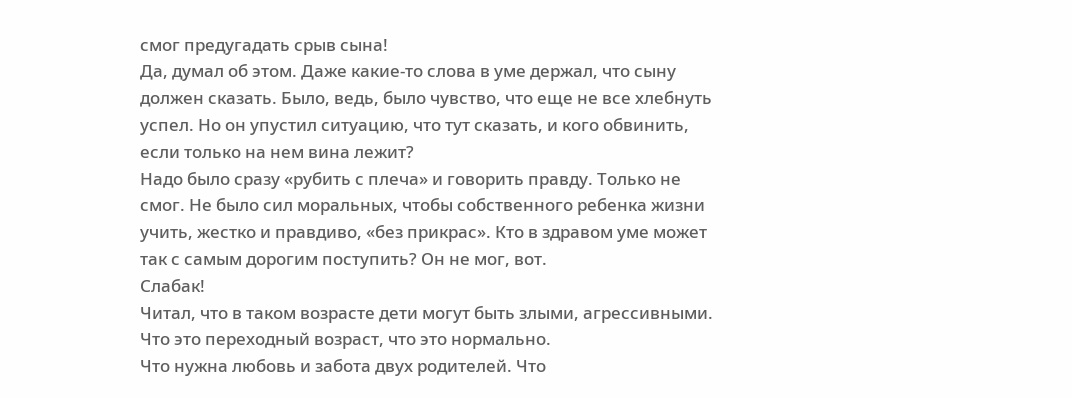смог предугадать срыв сына!
Да, думал об этом. Даже какие-то слова в уме держал, что сыну должен сказать. Было, ведь, было чувство, что еще не все хлебнуть успел. Но он упустил ситуацию, что тут сказать, и кого обвинить, если только на нем вина лежит?
Надо было сразу «рубить с плеча» и говорить правду. Только не смог. Не было сил моральных, чтобы собственного ребенка жизни учить, жестко и правдиво, «без прикрас». Кто в здравом уме может так с самым дорогим поступить? Он не мог, вот.
Слабак!
Читал, что в таком возрасте дети могут быть злыми, агрессивными. Что это переходный возраст, что это нормально.
Что нужна любовь и забота двух родителей. Что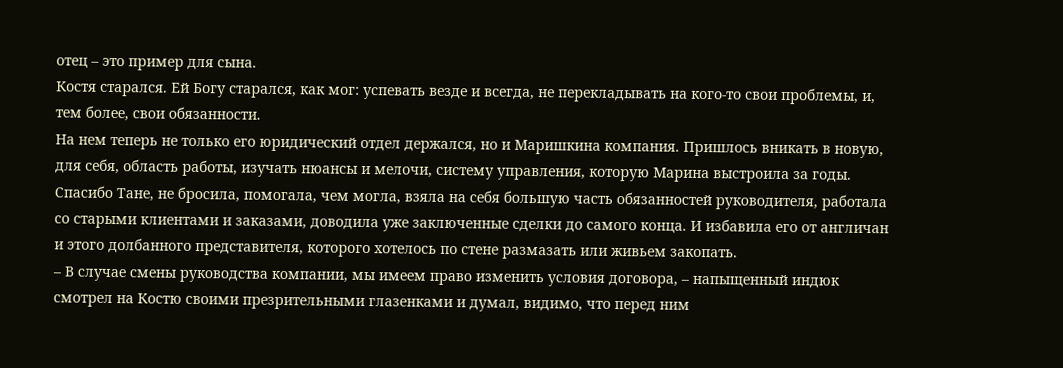отец – это пример для сына.
Костя старался. Ей Богу старался, как мог: успевать везде и всегда, не перекладывать на кого-то свои проблемы, и, тем более, свои обязанности.
На нем теперь не только его юридический отдел держался, но и Маришкина компания. Пришлось вникать в новую, для себя, область работы, изучать нюансы и мелочи, систему управления, которую Марина выстроила за годы. Спасибо Тане, не бросила, помогала, чем могла, взяла на себя большую часть обязанностей руководителя, работала со старыми клиентами и заказами, доводила уже заключенные сделки до самого конца. И избавила его от англичан и этого долбанного представителя, которого хотелось по стене размазать или живьем закопать.
– В случае смены руководства компании, мы имеем право изменить условия договора, – напыщенный индюк смотрел на Костю своими презрительными глазенками и думал, видимо, что перед ним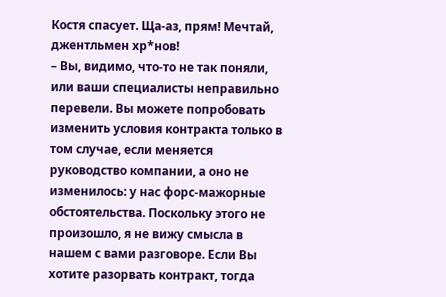Костя спасует. Ща-аз, прям! Мечтай, джентльмен хр*нов!
– Вы, видимо, что-то не так поняли, или ваши специалисты неправильно перевели. Вы можете попробовать изменить условия контракта только в том случае, если меняется руководство компании, а оно не изменилось: у нас форс-мажорные обстоятельства. Поскольку этого не произошло, я не вижу смысла в нашем с вами разговоре. Если Вы хотите разорвать контракт, тогда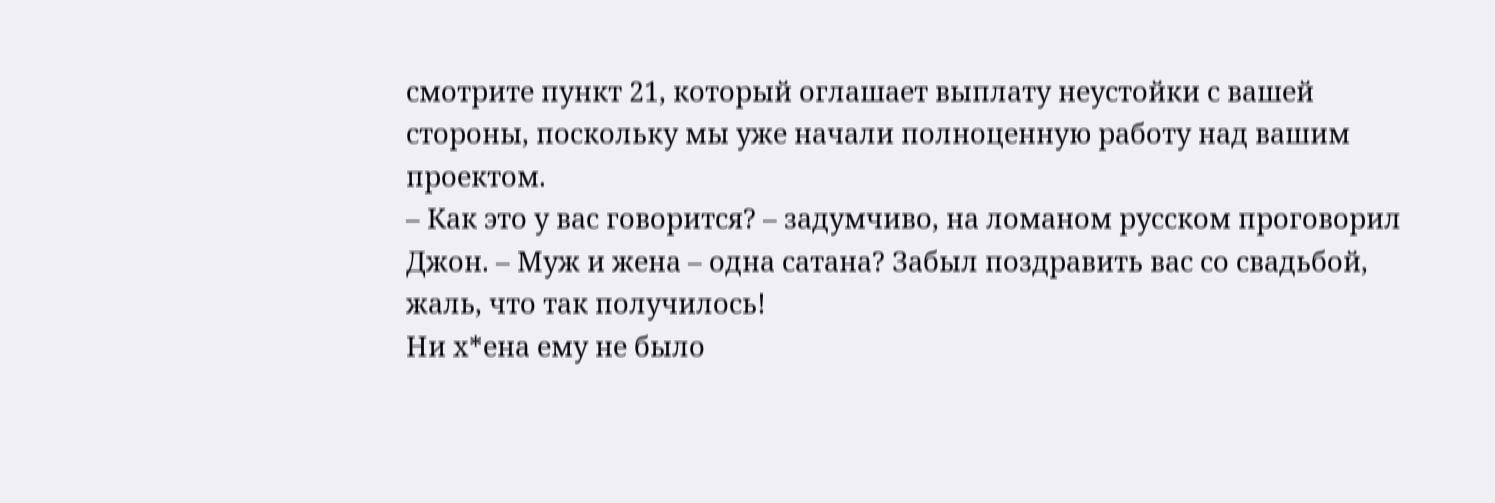смотрите пункт 21, который оглашает выплату неустойки с вашей стороны, поскольку мы уже начали полноценную работу над вашим проектом.
– Как это у вас говорится? – задумчиво, на ломаном русском проговорил Джон. – Муж и жена – одна сатана? Забыл поздравить вас со свадьбой, жаль, что так получилось!
Ни х*ена ему не было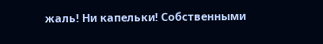жаль! Ни капельки! Собственными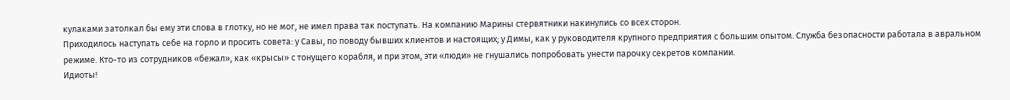кулаками затолкал бы ему эти слова в глотку, но не мог, не имел права так поступать. На компанию Марины стервятники накинулись со всех сторон.
Приходилось наступать себе на горло и просить совета: у Савы, по поводу бывших клиентов и настоящих; у Димы, как у руководителя крупного предприятия с большим опытом. Служба безопасности работала в авральном режиме. Кто-то из сотрудников «бежал», как «крысы» с тонущего корабля, и при этом, эти «люди» не гнушались попробовать унести парочку секретов компании.
Идиоты!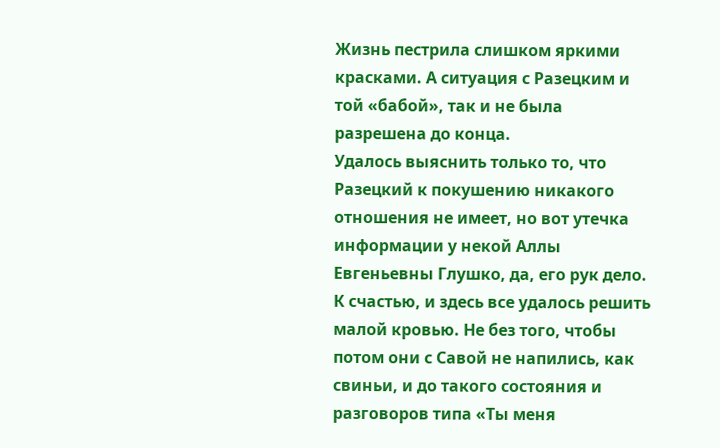Жизнь пестрила слишком яркими красками. А ситуация с Разецким и той «бабой», так и не была разрешена до конца.
Удалось выяснить только то, что Разецкий к покушению никакого отношения не имеет, но вот утечка информации у некой Аллы Евгеньевны Глушко, да, его рук дело. К счастью, и здесь все удалось решить малой кровью. Не без того, чтобы потом они с Савой не напились, как свиньи, и до такого состояния и разговоров типа «Ты меня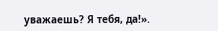уважаешь? Я тебя, да!».